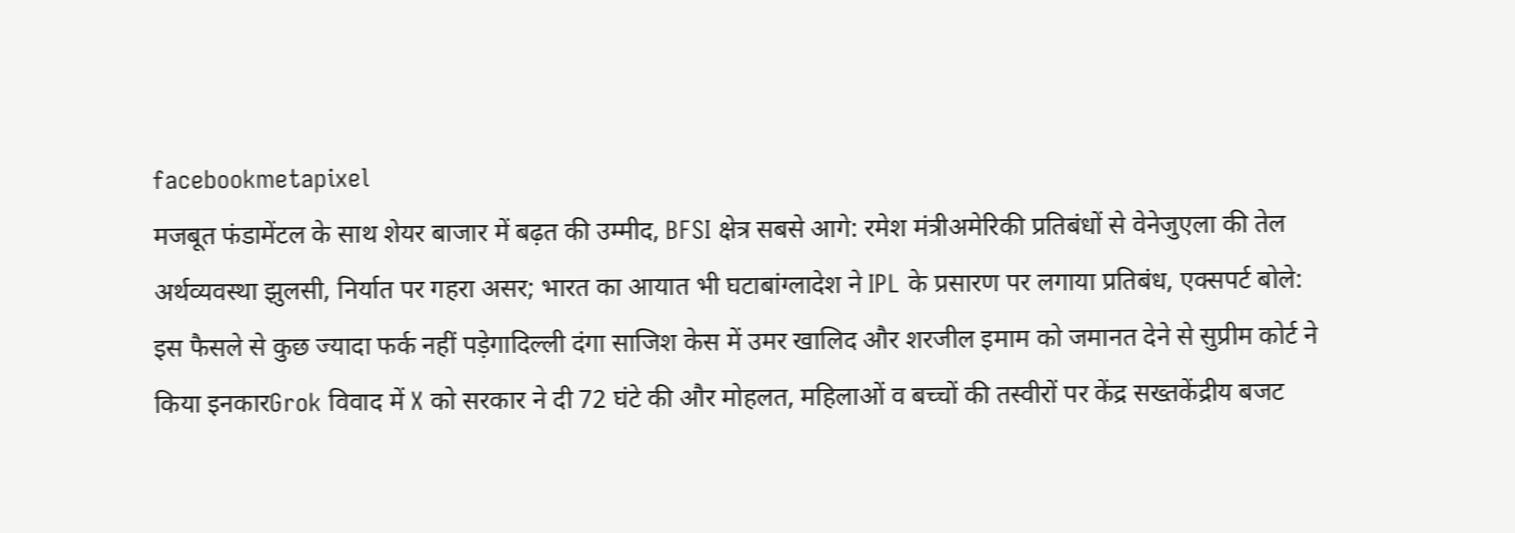facebookmetapixel
मजबूत फंडामेंटल के साथ शेयर बाजार में बढ़त की उम्मीद, BFSI क्षेत्र सबसे आगे: रमेश मंत्रीअमेरिकी प्रतिबंधों से वेनेजुएला की तेल अर्थव्यवस्था झुलसी, निर्यात पर गहरा असर; भारत का आयात भी घटाबांग्लादेश ने IPL के प्रसारण पर लगाया प्रतिबंध, एक्सपर्ट बोले: इस फैसले से कुछ ज्यादा फर्क नहीं पड़ेगादिल्ली दंगा साजिश केस में उमर खालिद और शरजील इमाम को जमानत देने से सुप्रीम कोर्ट ने किया इनकारGrok विवाद में X को सरकार ने दी 72 घंटे की और मोहलत, महिलाओं व बच्चों की तस्वीरों पर केंद्र सख्तकेंद्रीय बजट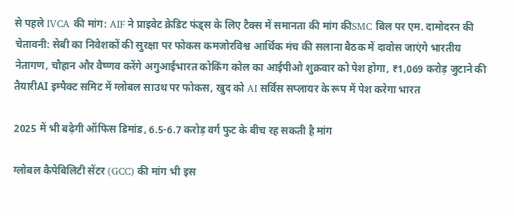से पहले IVCA की मांग: AIF ने प्राइवेट क्रेडिट फंड्स के लिए टैक्स में समानता की मांग कीSMC बिल पर एम. दामोदरन की चेतावनी: सेबी का निवेशकों की सुरक्षा पर फोकस कमजोरविश्व आर्थिक मंच की सलाना बैठक में दावोस जाएंगे भारतीय नेतागण, चौहान और वैष्णव करेंगे अगुआईभारत कोकिंग कोल का आईपीओ शुक्रवार को पेश होगा, ₹1,069 करोड़ जुटाने की तैयारीAI इम्पैक्ट समिट में ग्लोबल साउथ पर फोकस, खुद को AI सर्विस सप्लायर के रूप में पेश करेगा भारत

2025 में भी बढ़ेगी ऑफिस डिमांड, 6.5-6.7 करोड़ वर्ग फुट के बीच रह सकती है मांग

ग्लोबल कैपेबिलिटी सेंटर (GCC) की मांग भी इस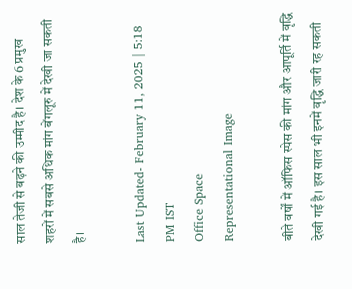साल तेजी से बढ़ने की उम्मीद है। देश के 6 प्रमुख शहरों में सबसे अधिक मांग बेंगलूरु में देखी जा सकती है।

Last Updated- February 11, 2025 | 5:18 PM IST
Office Space
Representational Image

बीते वर्षों में ऑफिस स्पेस की मांग और आपूर्ति में वृद्धि देखी गई है। इस साल भी इनमें वृद्धि जारी रह सकती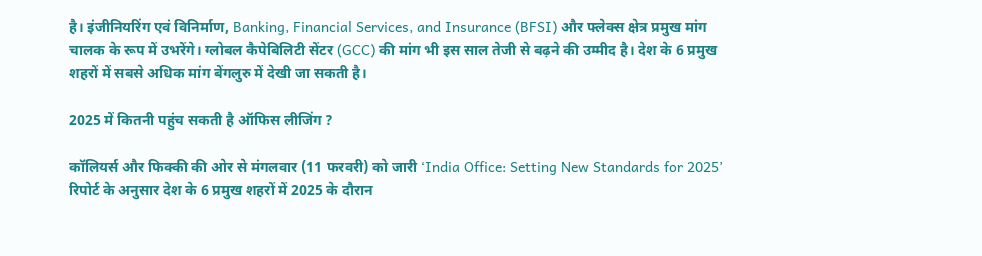है। इंजीनियरिंग एवं विनिर्माण, Banking, Financial Services, and Insurance (BFSI) और फ्लेक्स क्षेत्र प्रमुख मांग चालक के रूप में उभरेंगे। ग्लोबल कैपेबिलिटी सेंटर (GCC) की मांग भी इस साल तेजी से बढ़ने की उम्मीद है। देश के 6 प्रमुख शहरों में सबसे अधिक मांग बेंगलुरु में देखी जा सकती है।

2025 में कितनी पहुंच सकती है ऑफिस लीजिंग ?

कॉलियर्स और फिक्की की ओर से मंगलवार (11 फरवरी) को जारी ‘India Office: Setting New Standards for 2025’ रिपोर्ट के अनुसार देश के 6 प्रमुख शहरों में 2025 के दौरान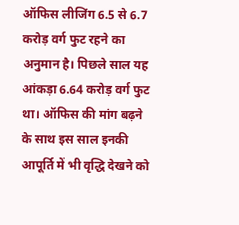ऑफिस लीजिंग 6.5 से 6.7 करोड़ वर्ग फुट रहने का अनुमान है। पिछले साल यह आंकड़ा 6.64 करोड़ वर्ग फुट था। ऑफिस की मांग बढ़ने के साथ इस साल इनकी आपूर्ति में भी वृद्धि देखने को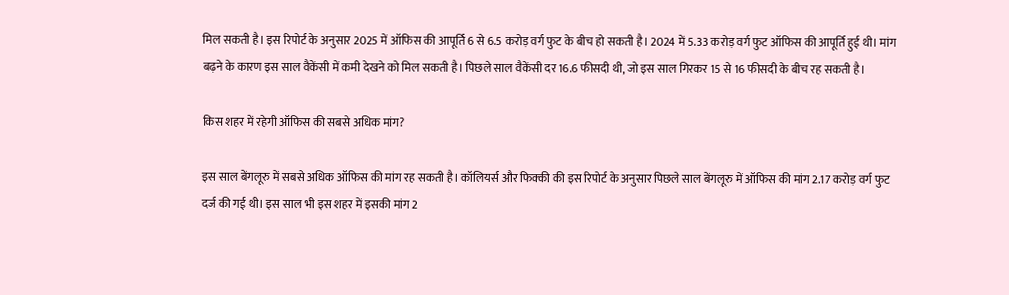मिल सकती है। इस रिपोर्ट के अनुसार 2025 में ऑफिस की आपूर्ति 6 से 6.5 करोड़ वर्ग फुट के बीच हो सकती है। 2024 में 5.33 करोड़ वर्ग फुट ऑफिस की आपूर्ति हुई थी। मांग बढ़ने के कारण इस साल वैकेंसी में कमी देखने को मिल सकती है। पिछले साल वैकेंसी दर 16.6 फीसदी थी, जो इस साल गिरकर 15 से 16 फीसदी के बीच रह सकती है।

किस शहर में रहेगी ऑफिस की सबसे अधिक मांग?

इस साल बेंगलूरु में सबसे अधिक ऑफिस की मांग रह सकती है। कॉलियर्स और फिक्की की इस रिपोर्ट के अनुसार पिछले साल बेंगलूरु में ऑफिस की मांग 2.17 करोड़ वर्ग फुट दर्ज की गई थी। इस साल भी इस शहर में इसकी मांग 2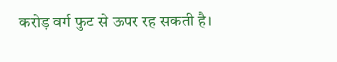करोड़ वर्ग फुट से ऊपर रह सकती है।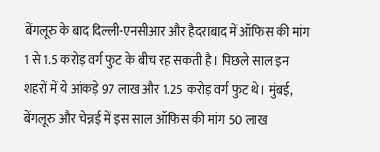बेंगलूरु के बाद दिल्ली-एनसीआर और हैदराबाद में ऑफिस की मांग 1 से 1.5 करोड़ वर्ग फुट के बीच रह सकती है। पिछले साल इन शहरों में ये आंकड़े 97 लाख और 1.25 करोड़ वर्ग फुट थे। मुंबई, बेंगलूरु और चेन्नई में इस साल ऑफिस की मांग 50 लाख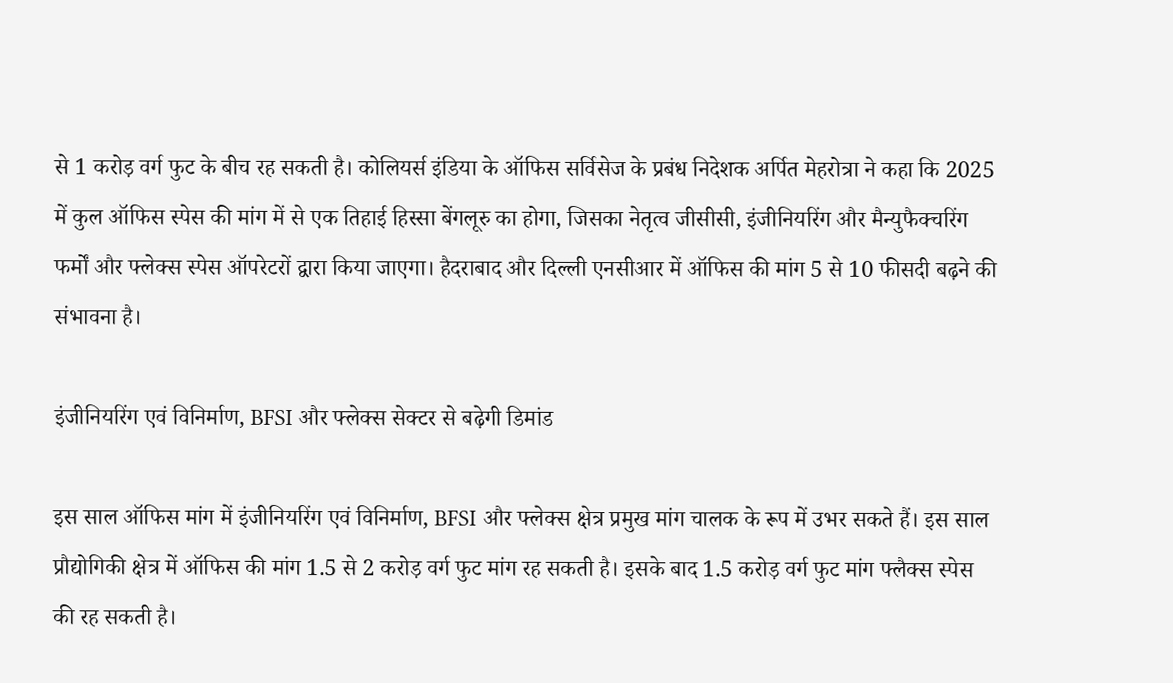से 1 करोड़ वर्ग फुट के बीच रह सकती है। कोलियर्स इंडिया के ऑफिस सर्विसेज के प्रबंध निदेशक अर्पित मेहरोत्रा ने कहा कि 2025 में कुल ऑफिस स्पेस की मांग में से एक तिहाई हिस्सा बेंगलूरु का होगा, जिसका नेतृत्व जीसीसी, इंजीनियरिंग और मैन्युफैक्चरिंग फर्मों और फ्लेक्स स्पेस ऑपरेटरों द्वारा किया जाएगा। हैदराबाद और दिल्ली एनसीआर में ऑफिस की मांग 5 से 10 फीसदी बढ़ने की संभावना है।

इंजीनियरिंग एवं विनिर्माण, BFSI और फ्लेक्स सेक्टर से बढ़ेगी डिमांड

इस साल ऑफिस मांग में इंजीनियरिंग एवं विनिर्माण, BFSI और फ्लेक्स क्षेत्र प्रमुख मांग चालक के रूप में उभर सकते हैं। इस साल प्रौद्योगिकी क्षेत्र में ऑफिस की मांग 1.5 से 2 करोड़ वर्ग फुट मांग रह सकती है। इसके बाद 1.5 करोड़ वर्ग फुट मांग फ्लैक्स स्पेस की रह सकती है।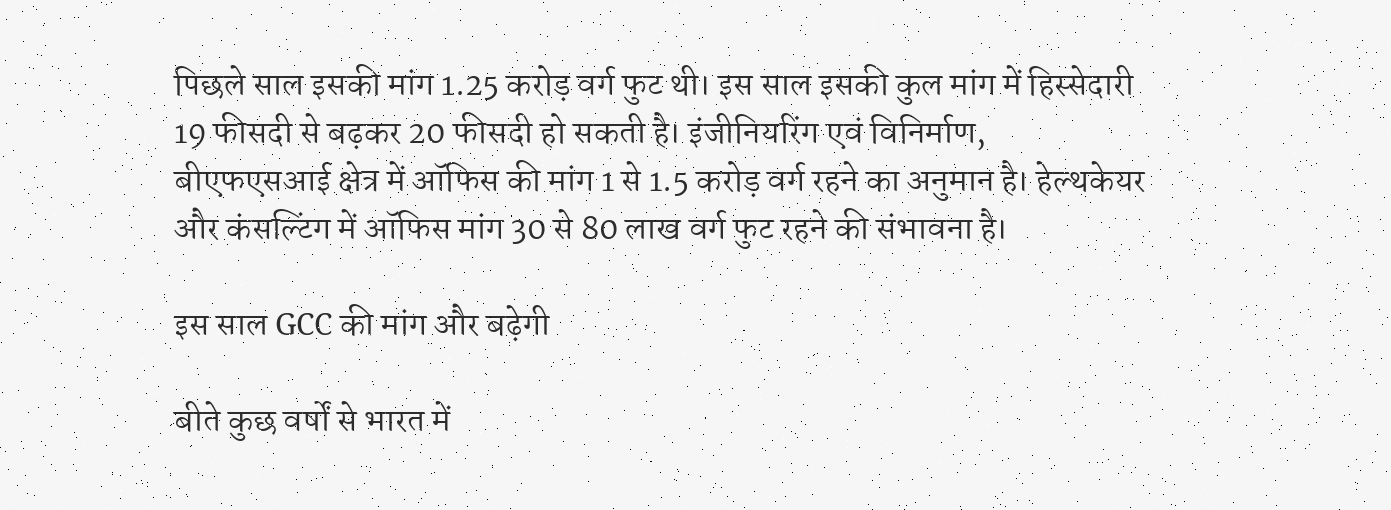पिछले साल इसकी मांग 1.25 करोड़ वर्ग फुट थी। इस साल इसकी कुल मांग में हिस्सेदारी 19 फीसदी से बढ़कर 20 फीसदी हो सकती है। इंजीनियरिंग एवं विनिर्माण, बीएफएसआई क्षेत्र में ऑफिस की मांग 1 से 1.5 करोड़ वर्ग रहने का अनुमान है। हेल्थकेयर और कंसल्टिंग में ऑफिस मांग 30 से 80 लाख वर्ग फुट रहने की संभावना है।

इस साल GCC की मांग और बढ़ेगी

बीते कुछ वर्षों से भारत में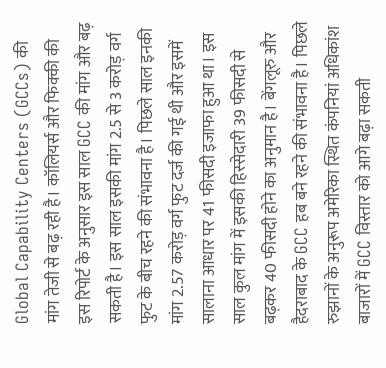Global Capability Centers (GCCs) की मांग तेजी से बढ़ रही है। कॉलियर्स और फिक्की की इस रिपोर्ट के अनुसार इस साल GCC की मांग और बढ़ सकती है। इस साल इसकी मांग 2.5 से 3 करोड़ वर्ग फुट के बीच रहने की संभावना है। पिछले साल इनकी मांग 2.57 करोड़ वर्ग फुट दर्ज की गई थी और इसमें सालाना आधार पर 41 फीसदी इजाफा हुआ था। इस साल कुल मांग में इसकी हिस्सेदारी 39 फीसदी से बढ़कर 40 फीसदी होने का अनुमान है। बेंगलूरु और हैदराबाद के GCC हब बने रहने की संभावना है। पिछले रुझानों के अनुरूप अमेरिका स्थित कंपनियां अधिकांश बाजारों में GCC विस्तार को आगे बढ़ा सकती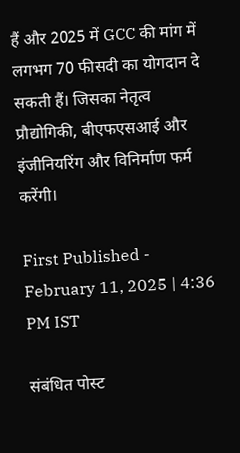हैं और 2025 में GCC की मांग में लगभग 70 फीसदी का योगदान दे सकती हैं। जिसका नेतृत्व प्रौद्योगिकी, बीएफएसआई और इंजीनियरिंग और विनिर्माण फर्म करेंगी।

First Published - February 11, 2025 | 4:36 PM IST

संबंधित पोस्ट